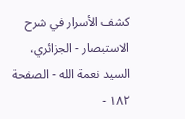كشف الأسرار في شرح الاستبصار - الجزائري، السيد نعمة الله - الصفحة ١٨٢ -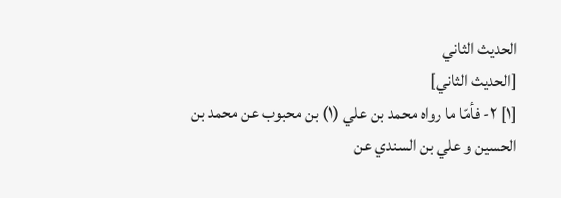الحديث الثاني
[الحديث الثاني]
[١] ٢- فأمّا ما رواه محمد بن علي (١) بن محبوب عن محمد بن الحسين و علي بن السندي عن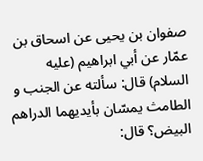صفوان بن يحيى عن اسحاق بن عمّار عن أبي ابراهيم (عليه السلام) قال: سألته عن الجنب و الطامث يمسّان بأيديهما الدراهم البيض؟ قال: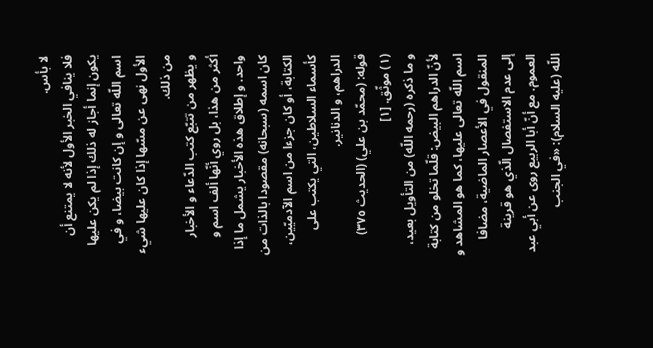لا بأس.
فلا ينافي الخبر الأول لأنه لا يمتنع أن يكون إنما أجاز له ذلك إذا لم يكن عليها اسم اللّه تعالى و إن كانت بيضا، و في الأول نهى عن مسّها إذا كان عليها شيء من ذلك.
و يظهر من تتبّع كتب الدّعاء و الأخبار أكثر من هذا، بل روي أنّها ألف اسم و واحد. و إطلاق هذه الأخبار يشمل ما إذا كان اسمه (سبحانه) مقصودا بالذات من الكتابة، أو كان جزءا من اسم الآدميّين، كأسماء السلاطين، التي يكتب على الدراهم، و الدنانير.
قوله: (محمّد بن علي) (الحديث ٣٧٥)
(١) موثّق. [١]
و ما ذكره (رحمه اللّه) من التأويل بعيد، لأنّ الدراهم البيض: قلّما تخلو من كتابة اسم اللّه تعالى عليها، كما هو المشاهد و المنقول في الأعصار الماضية، مضافا إلى عدم الاستفصال الّذي هو قرينة العموم. مع أنّ أبا الربيع روى عن أبي عبد اللّه (عليه السلام): «في الجنب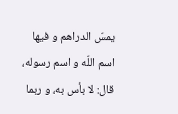يمسّ الدراهم و فيها اسم اللّه و اسم رسوله، قال: لا بأس به، و ربما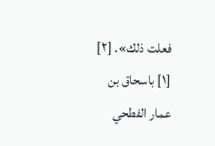فعلت ذلك». [٢]
[١] باسحاق بن عمار الفطحي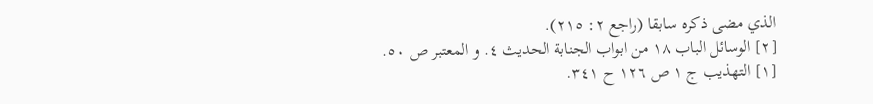الذي مضى ذكره سابقا (راجع ٢: ٢١٥).
[٢] الوسائل الباب ١٨ من ابواب الجنابة الحديث ٤. و المعتبر ص ٥٠.
[١] التهذيب ج ١ ص ١٢٦ ح ٣٤١.